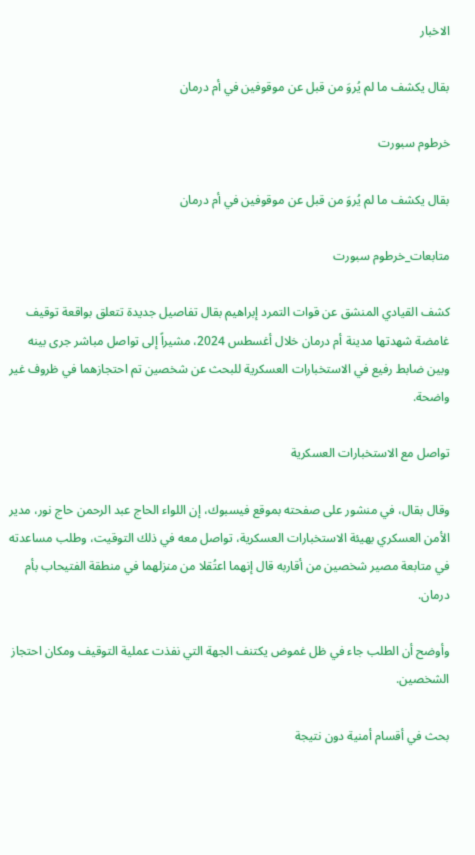الاخبار

بقال يكشف ما لم يُروَ من قبل عن موقوفين في أم درمان

خرطوم سبورت

بقال يكشف ما لم يُروَ من قبل عن موقوفين في أم درمان

متابعات_خرطوم سبورت

كشف القيادي المنشق عن قوات التمرد إبراهيم بقال تفاصيل جديدة تتعلق بواقعة توقيف غامضة شهدتها مدينة أم درمان خلال أغسطس 2024، مشيراً إلى تواصل مباشر جرى بينه وبين ضابط رفيع في الاستخبارات العسكرية للبحث عن شخصين تم احتجازهما في ظروف غير واضحة.

تواصل مع الاستخبارات العسكرية

وقال بقال، في منشور على صفحته بموقع فيسبوك، إن اللواء الحاج عبد الرحمن حاج نور، مدير الأمن العسكري بهيئة الاستخبارات العسكرية، تواصل معه في ذلك التوقيت، وطلب مساعدته في متابعة مصير شخصين من أقاربه قال إنهما اعتُقلا من منزلهما في منطقة الفتيحاب بأم درمان.

وأوضح أن الطلب جاء في ظل غموض يكتنف الجهة التي نفذت عملية التوقيف ومكان احتجاز الشخصين.

بحث في أقسام أمنية دون نتيجة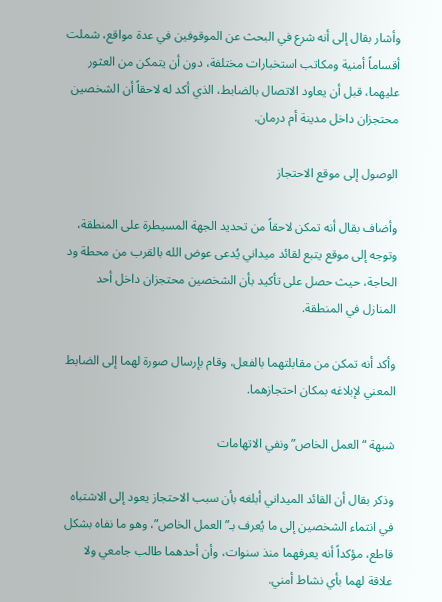وأشار بقال إلى أنه شرع في البحث عن الموقوفين في عدة مواقع، شملت أقساماً أمنية ومكاتب استخبارات مختلفة، دون أن يتمكن من العثور عليهما، قبل أن يعاود الاتصال بالضابط، الذي أكد له لاحقاً أن الشخصين محتجزان داخل مدينة أم درمان.

الوصول إلى موقع الاحتجاز

وأضاف بقال أنه تمكن لاحقاً من تحديد الجهة المسيطرة على المنطقة، وتوجه إلى موقع يتبع لقائد ميداني يُدعى عوض الله بالقرب من محطة ود الحاجة، حيث حصل على تأكيد بأن الشخصين محتجزان داخل أحد المنازل في المنطقة.

وأكد أنه تمكن من مقابلتهما بالفعل، وقام بإرسال صورة لهما إلى الضابط المعني لإبلاغه بمكان احتجازهما.

شبهة “العمل الخاص” ونفي الاتهامات

وذكر بقال أن القائد الميداني أبلغه بأن سبب الاحتجاز يعود إلى الاشتباه في انتماء الشخصين إلى ما يُعرف بـ”العمل الخاص”، وهو ما نفاه بشكل قاطع، مؤكداً أنه يعرفهما منذ سنوات، وأن أحدهما طالب جامعي ولا علاقة لهما بأي نشاط أمني.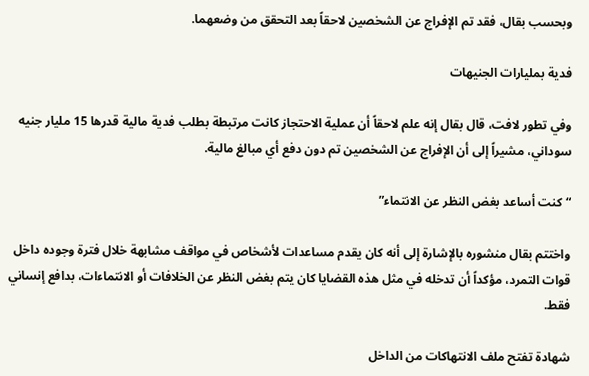وبحسب بقال، فقد تم الإفراج عن الشخصين لاحقاً بعد التحقق من وضعهما.

فدية بمليارات الجنيهات

وفي تطور لافت، قال بقال إنه علم لاحقاً أن عملية الاحتجاز كانت مرتبطة بطلب فدية مالية قدرها 15 مليار جنيه سوداني، مشيراً إلى أن الإفراج عن الشخصين تم دون دفع أي مبالغ مالية.

“كنت أساعد بغض النظر عن الانتماء”

واختتم بقال منشوره بالإشارة إلى أنه كان يقدم مساعدات لأشخاص في مواقف مشابهة خلال فترة وجوده داخل قوات التمرد، مؤكداً أن تدخله في مثل هذه القضايا كان يتم بغض النظر عن الخلافات أو الانتماءات، بدافع إنساني فقط.

شهادة تفتح ملف الانتهاكات من الداخل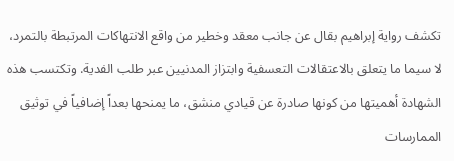تكشف رواية إبراهيم بقال عن جانب معقد وخطير من واقع الانتهاكات المرتبطة بالتمرد، لا سيما ما يتعلق بالاعتقالات التعسفية وابتزاز المدنيين عبر طلب الفدية. وتكتسب هذه الشهادة أهميتها من كونها صادرة عن قيادي منشق، ما يمنحها بعداً إضافياً في توثيق الممارسات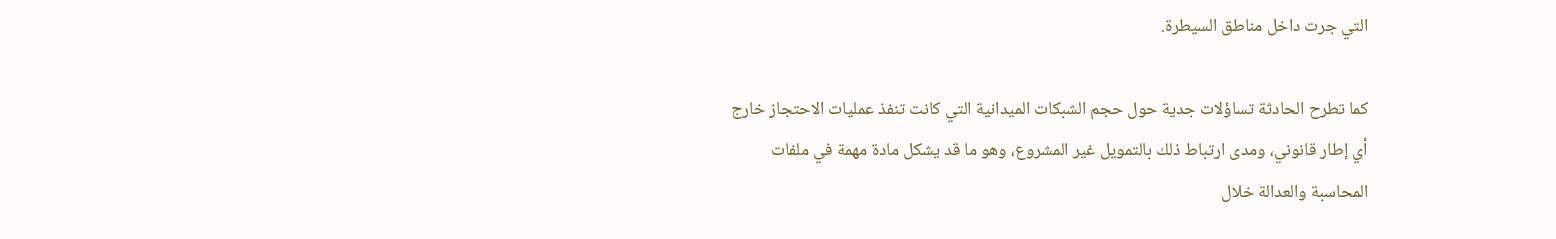التي جرت داخل مناطق السيطرة.

كما تطرح الحادثة تساؤلات جدية حول حجم الشبكات الميدانية التي كانت تنفذ عمليات الاحتجاز خارج أي إطار قانوني، ومدى ارتباط ذلك بالتمويل غير المشروع، وهو ما قد يشكل مادة مهمة في ملفات المحاسبة والعدالة خلال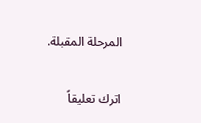المرحلة المقبلة.

اترك تعليقاً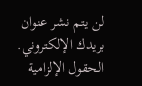لن يتم نشر عنوان بريدك الإلكتروني. الحقول الإلزامية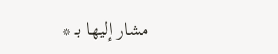مشار إليها بـ *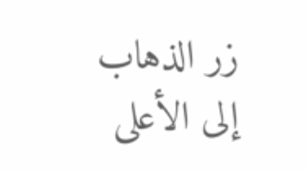زر الذهاب إلى الأعلى